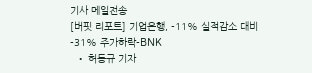기사 메일전송
[버핏 리포트] 기업은행, -11% 실적감소 대비 -31% 주가하락-BNK
  • 허동규 기자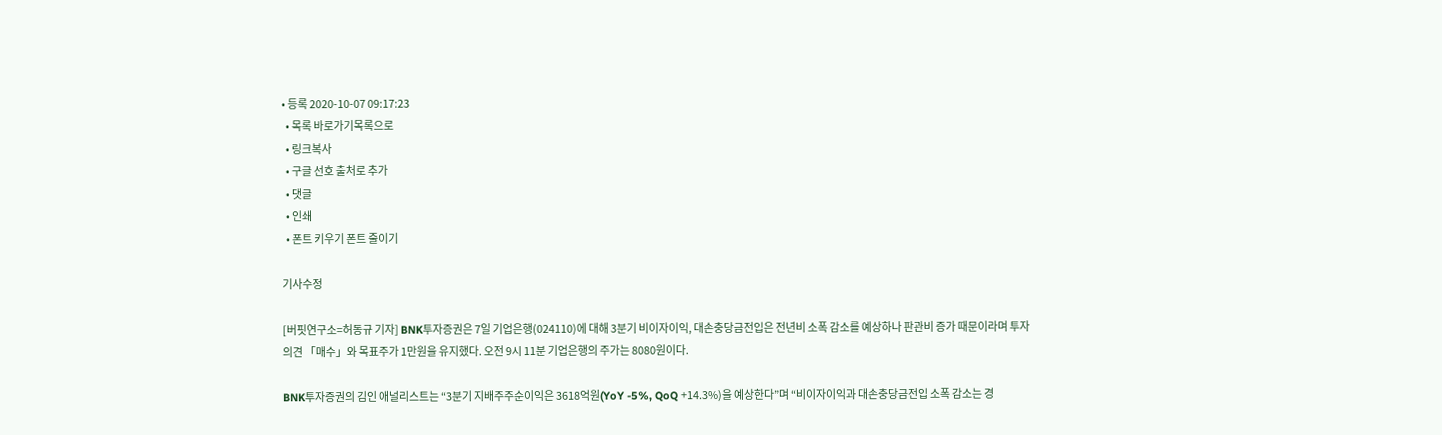• 등록 2020-10-07 09:17:23
  • 목록 바로가기목록으로
  • 링크복사
  • 구글 선호 출처로 추가
  • 댓글
  • 인쇄
  • 폰트 키우기 폰트 줄이기

기사수정

[버핏연구소=허동규 기자] BNK투자증권은 7일 기업은행(024110)에 대해 3분기 비이자이익, 대손충당금전입은 전년비 소폭 감소를 예상하나 판관비 증가 때문이라며 투자의견 「매수」와 목표주가 1만원을 유지했다. 오전 9시 11분 기업은행의 주가는 8080원이다.

BNK투자증권의 김인 애널리스트는 “3분기 지배주주순이익은 3618억원(YoY -5%, QoQ +14.3%)을 예상한다”며 “비이자이익과 대손충당금전입 소폭 감소는 경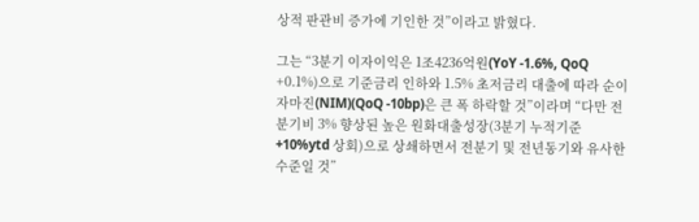상적 판관비 증가에 기인한 것”이라고 밝혔다.

그는 “3분기 이자이익은 1조4236억원(YoY -1.6%, QoQ +0.1%)으로 기준금리 인하와 1.5% 초저금리 대출에 따라 순이자마진(NIM)(QoQ -10bp)은 큰 폭 하락할 것”이라며 “다만 전분기비 3% 향상된 높은 원화대출성장(3분기 누적기준 +10%ytd 상회)으로 상쇄하면서 전분기 및 전년동기와 유사한 수준일 것”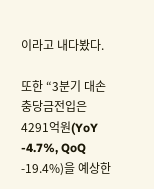이라고 내다봤다.

또한 “3분기 대손충당금전입은 4291억원(YoY -4.7%, QoQ -19.4%)을 예상한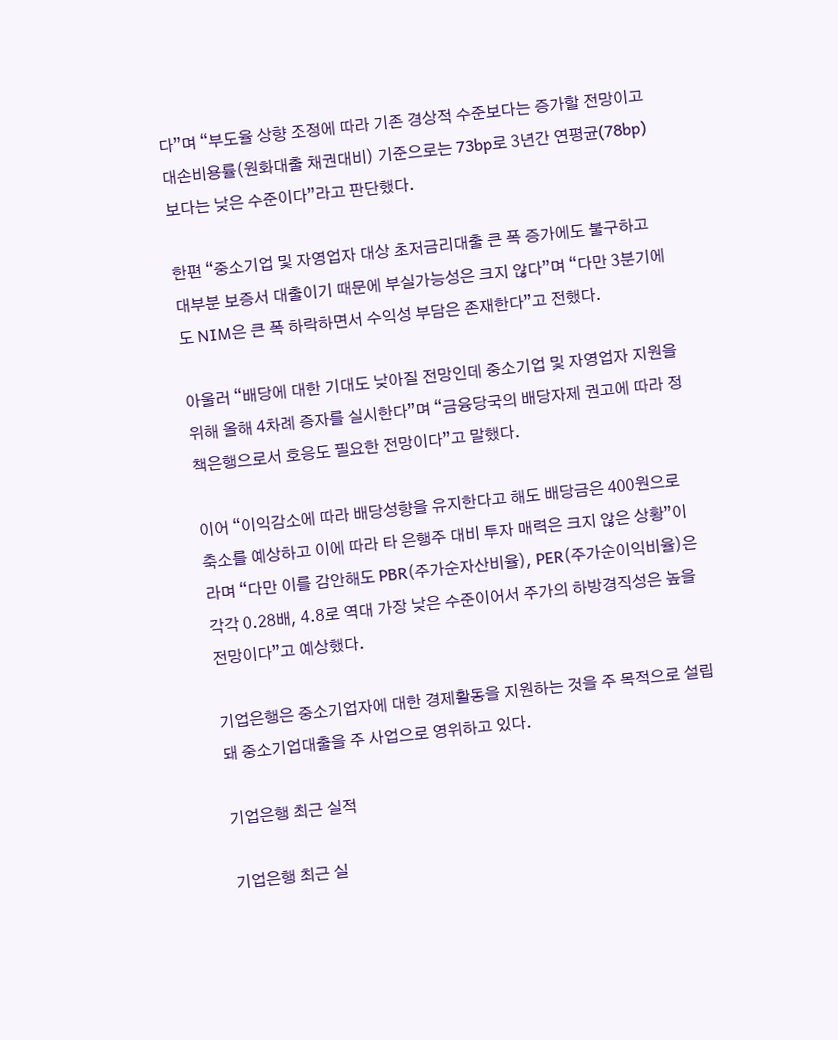다”며 “부도율 상향 조정에 따라 기존 경상적 수준보다는 증가할 전망이고 대손비용률(원화대출 채권대비) 기준으로는 73bp로 3년간 연평균(78bp)보다는 낮은 수준이다”라고 판단했다.

한편 “중소기업 및 자영업자 대상 초저금리대출 큰 폭 증가에도 불구하고 대부분 보증서 대출이기 때문에 부실가능성은 크지 않다”며 “다만 3분기에도 NIM은 큰 폭 하락하면서 수익성 부담은 존재한다”고 전했다.

아울러 “배당에 대한 기대도 낮아질 전망인데 중소기업 및 자영업자 지원을 위해 올해 4차례 증자를 실시한다”며 “금융당국의 배당자제 권고에 따라 정책은행으로서 호응도 필요한 전망이다”고 말했다.

이어 “이익감소에 따라 배당성향을 유지한다고 해도 배당금은 400원으로 축소를 예상하고 이에 따라 타 은행주 대비 투자 매력은 크지 않은 상황”이라며 “다만 이를 감안해도 PBR(주가순자산비율), PER(주가순이익비율)은 각각 0.28배, 4.8로 역대 가장 낮은 수준이어서 주가의 하방경직성은 높을 전망이다”고 예상했다.

기업은행은 중소기업자에 대한 경제활동을 지원하는 것을 주 목적으로 설립돼 중소기업대출을 주 사업으로 영위하고 있다.

기업은행 최근 실적

기업은행 최근 실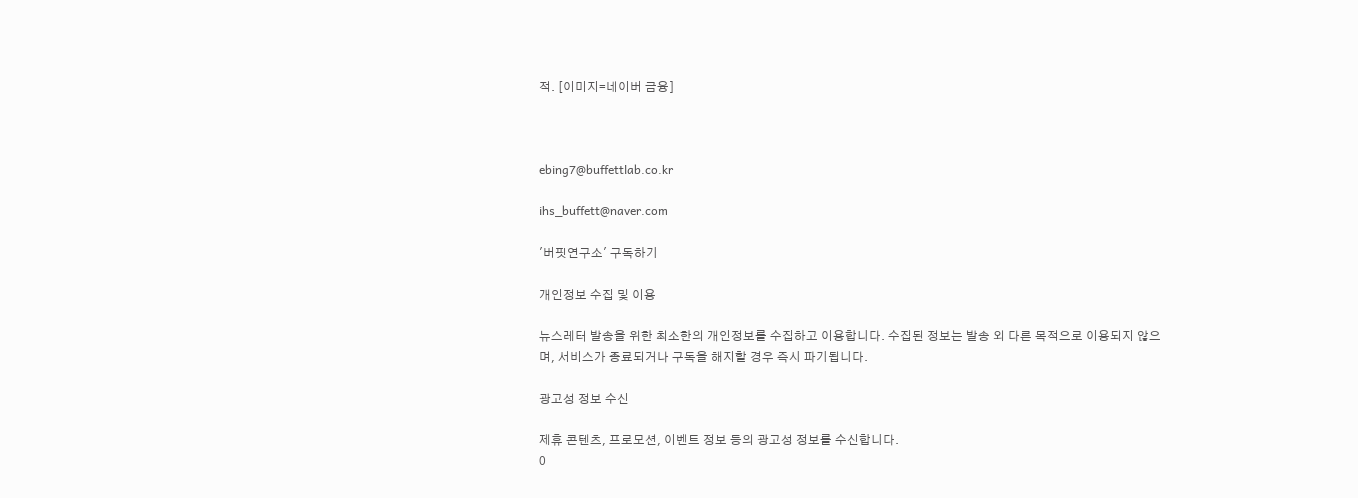적. [이미지=네이버 금융]



ebing7@buffettlab.co.kr

ihs_buffett@naver.com

'버핏연구소' 구독하기

개인정보 수집 및 이용

뉴스레터 발송을 위한 최소한의 개인정보를 수집하고 이용합니다. 수집된 정보는 발송 외 다른 목적으로 이용되지 않으며, 서비스가 종료되거나 구독을 해지할 경우 즉시 파기됩니다.

광고성 정보 수신

제휴 콘텐츠, 프로모션, 이벤트 정보 등의 광고성 정보를 수신합니다.
0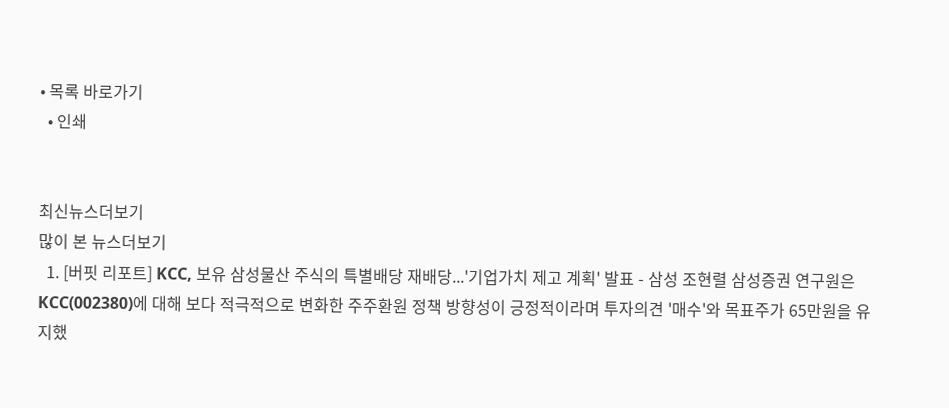• 목록 바로가기
  • 인쇄


최신뉴스더보기
많이 본 뉴스더보기
  1. [버핏 리포트] KCC, 보유 삼성물산 주식의 특별배당 재배당...'기업가치 제고 계획' 발표 - 삼성 조현렬 삼성증권 연구원은 KCC(002380)에 대해 보다 적극적으로 변화한 주주환원 정책 방향성이 긍정적이라며 투자의견 '매수'와 목표주가 65만원을 유지했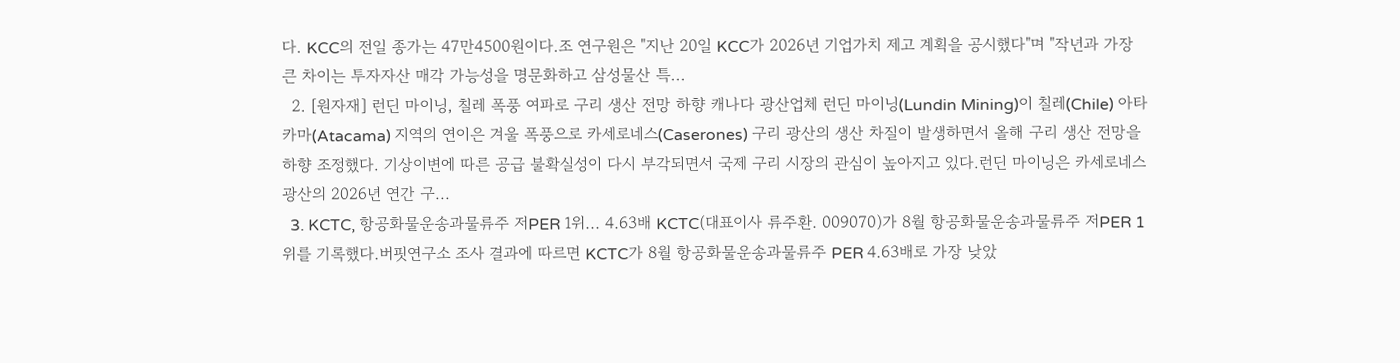다. KCC의 전일 종가는 47만4500원이다.조 연구원은 "지난 20일 KCC가 2026년 기업가치 제고 계획을 공시했다"며 "작년과 가장 큰 차이는 투자자산 매각 가능성을 명문화하고 삼성물산 특...
  2. [원자재] 런딘 마이닝, 칠레 폭풍 여파로 구리 생산 전망 하향 캐나다 광산업체 런딘 마이닝(Lundin Mining)이 칠레(Chile) 아타카마(Atacama) 지역의 연이은 겨울 폭풍으로 카세로네스(Caserones) 구리 광산의 생산 차질이 발생하면서 올해 구리 생산 전망을 하향 조정했다. 기상이변에 따른 공급 불확실성이 다시 부각되면서 국제 구리 시장의 관심이 높아지고 있다.런딘 마이닝은 카세로네스 광산의 2026년 연간 구...
  3. KCTC, 항공화물운송과물류주 저PER 1위... 4.63배 KCTC(대표이사 류주환. 009070)가 8월 항공화물운송과물류주 저PER 1위를 기록했다.버핏연구소 조사 결과에 따르면 KCTC가 8월 항공화물운송과물류주 PER 4.63배로 가장 낮았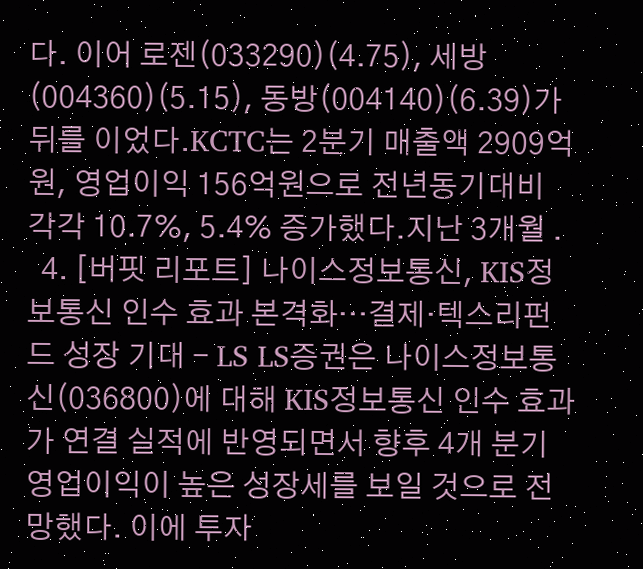다. 이어 로젠(033290)(4.75), 세방(004360)(5.15), 동방(004140)(6.39)가 뒤를 이었다.KCTC는 2분기 매출액 2909억원, 영업이익 156억원으로 전년동기대비 각각 10.7%, 5.4% 증가했다.지난 3개월 .
  4. [버핏 리포트] 나이스정보통신, KIS정보통신 인수 효과 본격화…결제·텍스리펀드 성장 기대 - LS LS증권은 나이스정보통신(036800)에 대해 KIS정보통신 인수 효과가 연결 실적에 반영되면서 향후 4개 분기 영업이익이 높은 성장세를 보일 것으로 전망했다. 이에 투자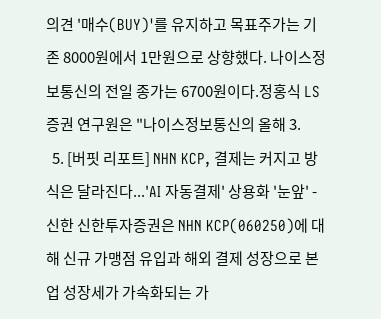의견 '매수(BUY)'를 유지하고 목표주가는 기존 8000원에서 1만원으로 상향했다. 나이스정보통신의 전일 종가는 6700원이다.정홍식 LS증권 연구원은 "나이스정보통신의 올해 3.
  5. [버핏 리포트] NHN KCP, 결제는 커지고 방식은 달라진다...'AI 자동결제' 상용화 '눈앞' - 신한 신한투자증권은 NHN KCP(060250)에 대해 신규 가맹점 유입과 해외 결제 성장으로 본업 성장세가 가속화되는 가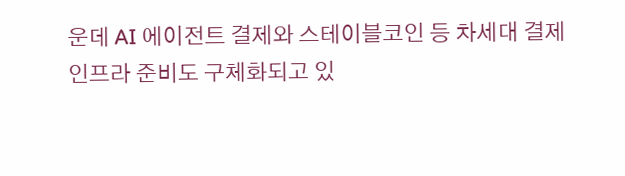운데 AI 에이전트 결제와 스테이블코인 등 차세대 결제 인프라 준비도 구체화되고 있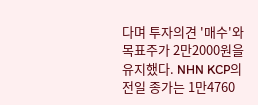다며 투자의견 '매수'와 목표주가 2만2000원을 유지했다. NHN KCP의 전일 종가는 1만4760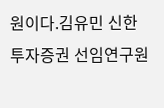원이다.김유민 신한투자증권 선임연구원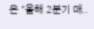은 "올해 2분기 매..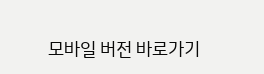모바일 버전 바로가기